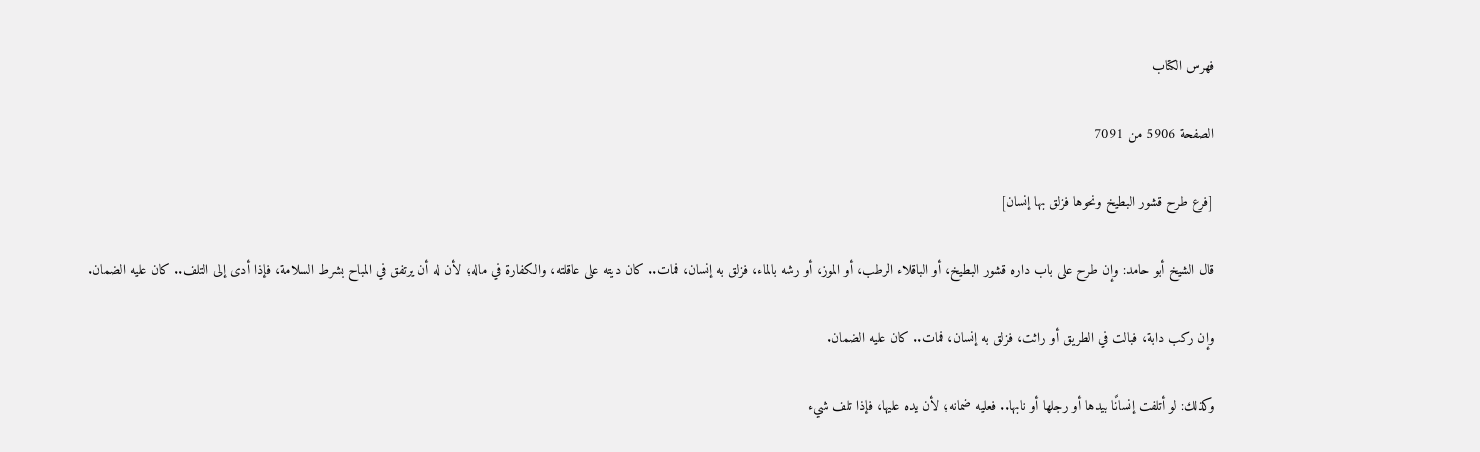فهرس الكتاب

الصفحة 5906 من 7091

[فرع طرح قشور البطيخ ونحوها فزلق بها إنسان]

قال الشيخ أبو حامد: وإن طرح على باب داره قشور البطيخ، أو الباقلاء الرطب، أو الموز، أو رشه بالماء، فزلق به إنسان، فمات.. كان ديته على عاقلته، والكفارة في ماله؛ لأن له أن يرتفق في المباح بشرط السلامة، فإذا أدى إلى التلف.. كان عليه الضمان.

وإن ركب دابة، فبالت في الطريق أو راثت، فزلق به إنسان، فمات.. كان عليه الضمان.

وكذلك: لو أتلفت إنسانًا بيدها أو رجلها أو نابها.. فعليه ضمانه؛ لأن يده عليها، فإذا تلف شيء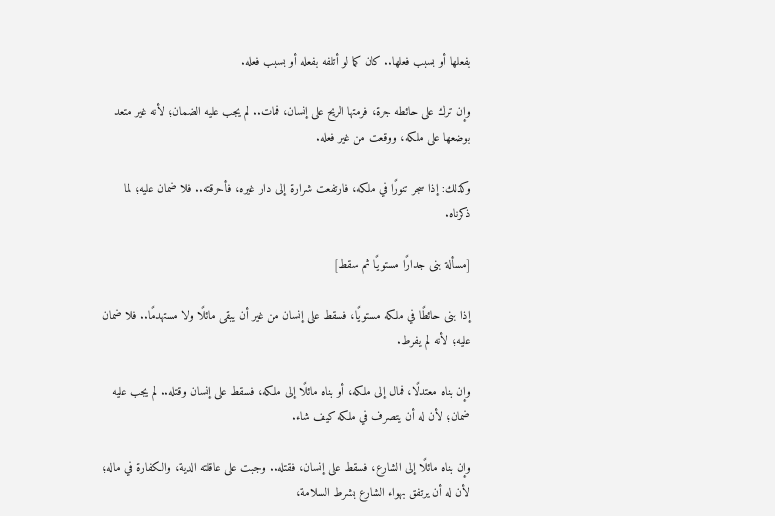بفعلها أو بسبب فعلها.. كان كما لو أتلفه بفعله أو بسبب فعله.

وإن ترك على حائطه جرة، فرمتها الريح على إنسان، فمات.. لم يجب عليه الضمان؛ لأنه غير متعد بوضعها على ملكه، ووقعت من غير فعله.

وكذلك: إذا سجر تنورًا في ملكه، فارتفعت شرارة إلى دار غيره، فأحرقته.. فلا ضمان عليه؛ لما ذكرناه.

[مسألة بنى جدارًا مستويًا ثم سقط]

إذا بنى حائطًا في ملكه مستويًا، فسقط على إنسان من غير أن يبقى مائلًا ولا مستهدمًا.. فلا ضمان عليه؛ لأنه لم يفرط.

وإن بناه معتدلًا، فمال إلى ملكه، أو بناه مائلًا إلى ملكه، فسقط على إنسان وقتله.. لم يجب عليه ضمان؛ لأن له أن يتصرف في ملكه كيف شاء.

وإن بناه مائلًا إلى الشارع، فسقط على إنسان، فقتله.. وجبت على عاقلته الدية، والكفارة في ماله؛ لأن له أن يرتفق بهواء الشارع بشرط السلامة،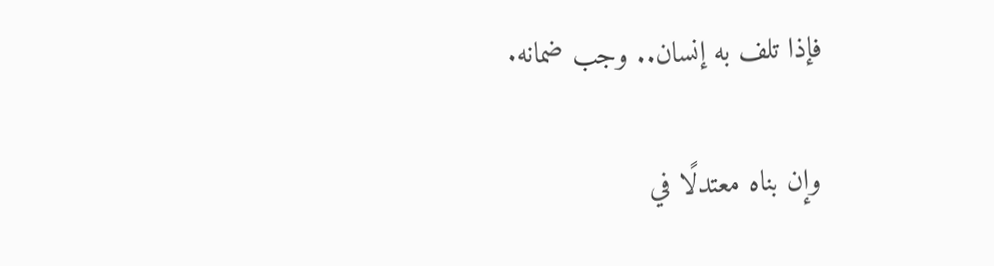فإذا تلف به إنسان.. وجب ضمانه.

وإن بناه معتدلًا في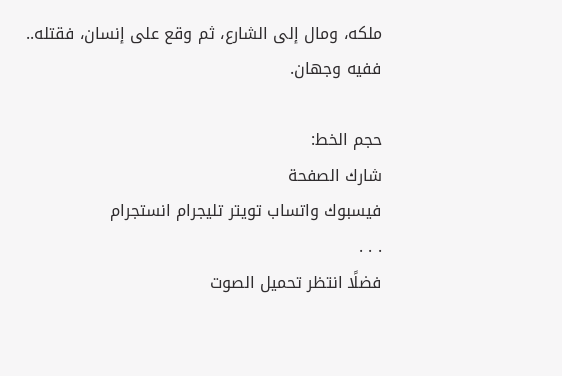ملكه، ومال إلى الشارع، ثم وقع على إنسان، فقتله.. ففيه وجهان.

حجم الخط:
شارك الصفحة
فيسبوك واتساب تويتر تليجرام انستجرام
. . .
فضلًا انتظر تحميل الصوت